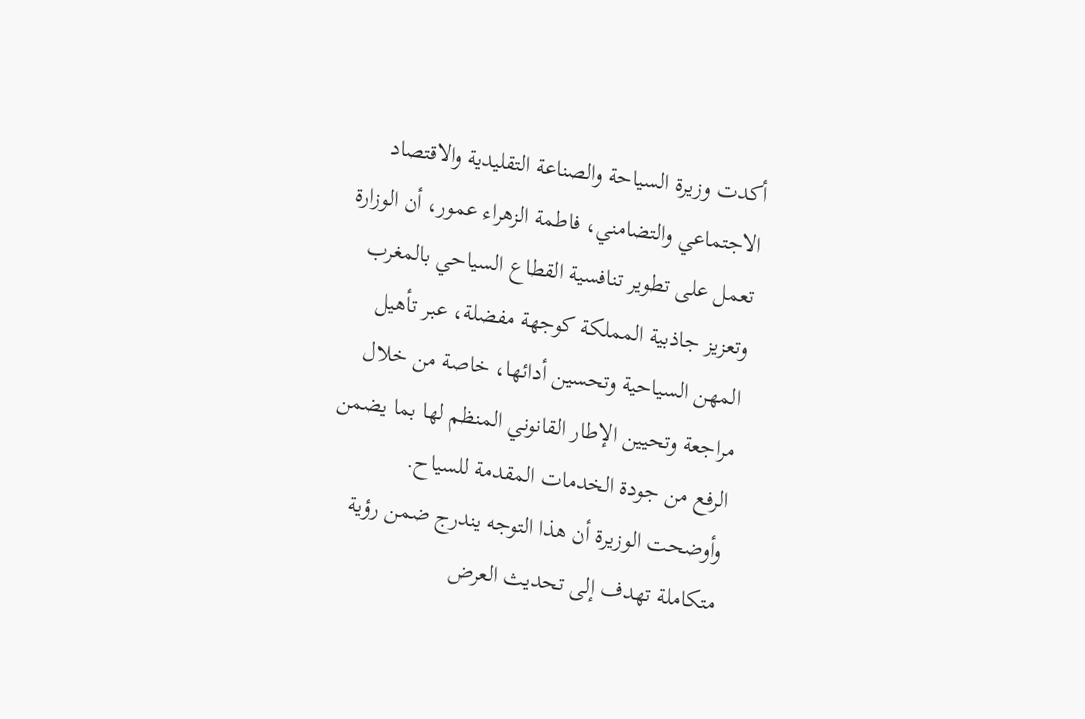أكدت وزيرة السياحة والصناعة التقليدية والاقتصاد الاجتماعي والتضامني، فاطمة الزهراء عمور، أن الوزارة تعمل على تطوير تنافسية القطاع السياحي بالمغرب وتعزيز جاذبية المملكة كوجهة مفضلة، عبر تأهيل المهن السياحية وتحسين أدائها، خاصة من خلال مراجعة وتحيين الإطار القانوني المنظم لها بما يضمن الرفع من جودة الخدمات المقدمة للسياح.
وأوضحت الوزيرة أن هذا التوجه يندرج ضمن رؤية متكاملة تهدف إلى تحديث العرض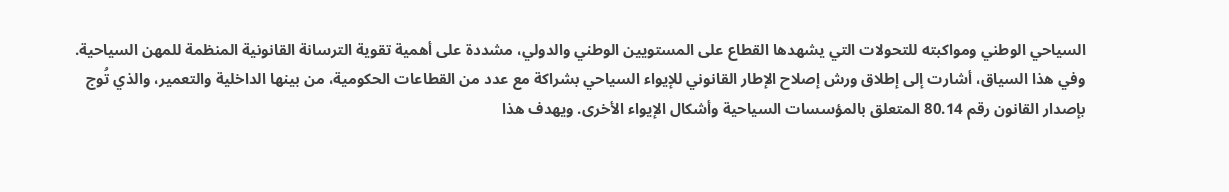السياحي الوطني ومواكبته للتحولات التي يشهدها القطاع على المستويين الوطني والدولي، مشددة على أهمية تقوية الترسانة القانونية المنظمة للمهن السياحية.
وفي هذا السياق، أشارت إلى إطلاق ورش إصلاح الإطار القانوني للإيواء السياحي بشراكة مع عدد من القطاعات الحكومية، من بينها الداخلية والتعمير، والذي تُوج بإصدار القانون رقم 80.14 المتعلق بالمؤسسات السياحية وأشكال الإيواء الأخرى. ويهدف هذا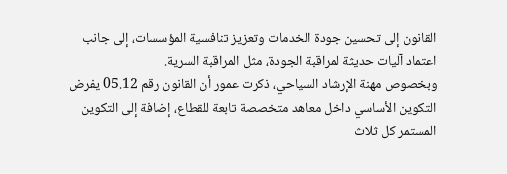القانون إلى تحسين جودة الخدمات وتعزيز تنافسية المؤسسات، إلى جانب اعتماد آليات حديثة لمراقبة الجودة، مثل المراقبة السرية.
وبخصوص مهنة الإرشاد السياحي، ذكرت عمور أن القانون رقم 05.12 يفرض التكوين الأساسي داخل معاهد متخصصة تابعة للقطاع، إضافة إلى التكوين المستمر كل ثلاث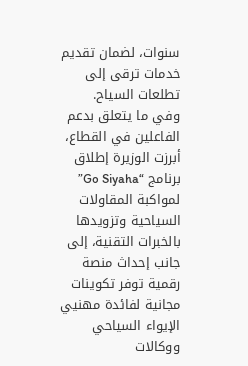سنوات، لضمان تقديم خدمات ترقى إلى تطلعات السياح.
وفي ما يتعلق بدعم الفاعلين في القطاع، أبرزت الوزيرة إطلاق برنامج “Go Siyaha” لمواكبة المقاولات السياحية وتزويدها بالخبرات التقنية، إلى جانب إحداث منصة رقمية توفر تكوينات مجانية لفائدة مهنيي الإيواء السياحي ووكالات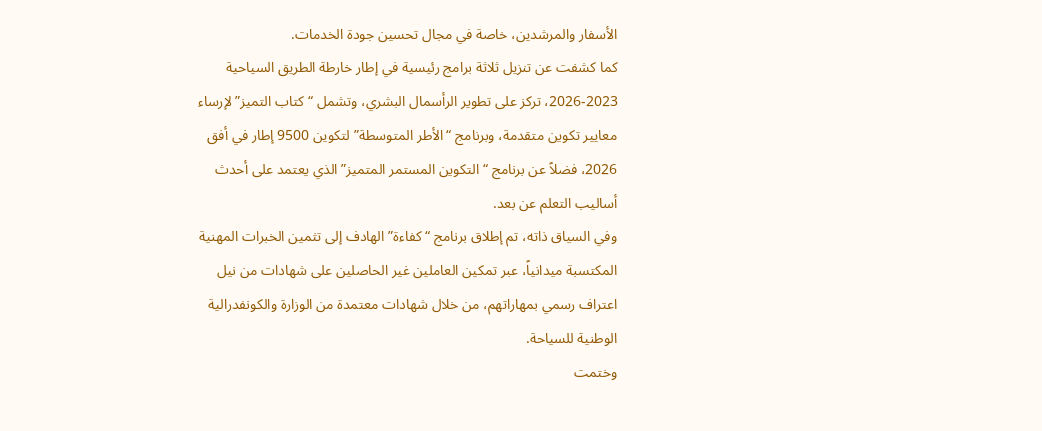الأسفار والمرشدين، خاصة في مجال تحسين جودة الخدمات.
كما كشفت عن تنزيل ثلاثة برامج رئيسية في إطار خارطة الطريق السياحية 2023-2026، تركز على تطوير الرأسمال البشري، وتشمل “كتاب التميز” لإرساء معايير تكوين متقدمة، وبرنامج “الأطر المتوسطة” لتكوين 9500 إطار في أفق 2026، فضلاً عن برنامج “التكوين المستمر المتميز” الذي يعتمد على أحدث أساليب التعلم عن بعد.
وفي السياق ذاته، تم إطلاق برنامج “كفاءة” الهادف إلى تثمين الخبرات المهنية المكتسبة ميدانياً، عبر تمكين العاملين غير الحاصلين على شهادات من نيل اعتراف رسمي بمهاراتهم، من خلال شهادات معتمدة من الوزارة والكونفدرالية الوطنية للسياحة.
وختمت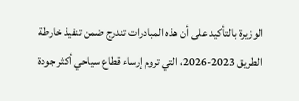الوزيرة بالتأكيد على أن هذه المبادرات تندرج ضمن تنفيذ خارطة الطريق 2023-2026، التي تروم إرساء قطاع سياحي أكثر جودة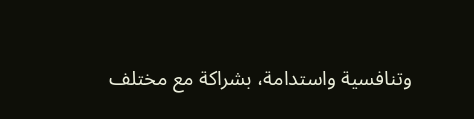وتنافسية واستدامة، بشراكة مع مختلف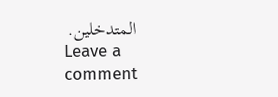المتدخلين.
Leave a comment